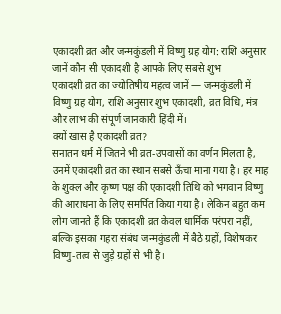एकादशी व्रत और जन्मकुंडली में विष्णु ग्रह योग: राशि अनुसार जानें कौन सी एकादशी है आपके लिए सबसे शुभ
एकादशी व्रत का ज्योतिषीय महत्व जानें — जन्मकुंडली में विष्णु ग्रह योग, राशि अनुसार शुभ एकादशी, व्रत विधि, मंत्र और लाभ की संपूर्ण जानकारी हिंदी में।
क्यों खास है एकादशी व्रत?
सनातन धर्म में जितने भी व्रत-उपवासों का वर्णन मिलता है, उनमें एकादशी व्रत का स्थान सबसे ऊँचा माना गया है। हर माह के शुक्ल और कृष्ण पक्ष की एकादशी तिथि को भगवान विष्णु की आराधना के लिए समर्पित किया गया है। लेकिन बहुत कम लोग जानते हैं कि एकादशी व्रत केवल धार्मिक परंपरा नहीं, बल्कि इसका गहरा संबंध जन्मकुंडली में बैठे ग्रहों, विशेषकर विष्णु-तत्व से जुड़े ग्रहों से भी है।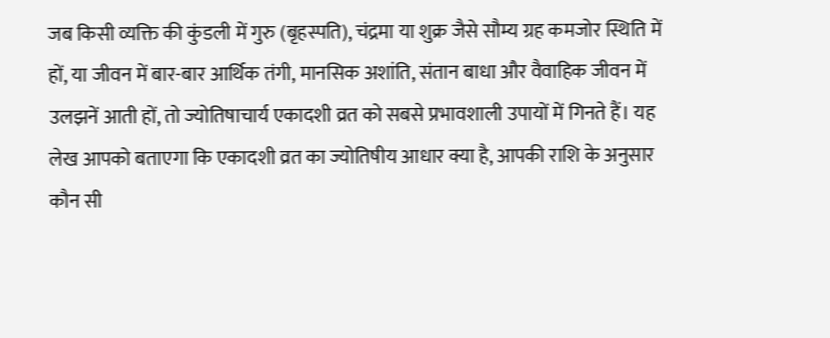जब किसी व्यक्ति की कुंडली में गुरु (बृहस्पति), चंद्रमा या शुक्र जैसे सौम्य ग्रह कमजोर स्थिति में हों, या जीवन में बार-बार आर्थिक तंगी, मानसिक अशांति, संतान बाधा और वैवाहिक जीवन में उलझनें आती हों, तो ज्योतिषाचार्य एकादशी व्रत को सबसे प्रभावशाली उपायों में गिनते हैं। यह लेख आपको बताएगा कि एकादशी व्रत का ज्योतिषीय आधार क्या है, आपकी राशि के अनुसार कौन सी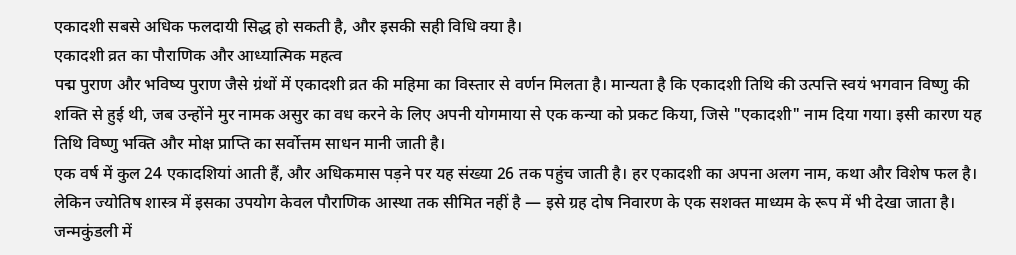एकादशी सबसे अधिक फलदायी सिद्ध हो सकती है, और इसकी सही विधि क्या है।
एकादशी व्रत का पौराणिक और आध्यात्मिक महत्व
पद्म पुराण और भविष्य पुराण जैसे ग्रंथों में एकादशी व्रत की महिमा का विस्तार से वर्णन मिलता है। मान्यता है कि एकादशी तिथि की उत्पत्ति स्वयं भगवान विष्णु की शक्ति से हुई थी, जब उन्होंने मुर नामक असुर का वध करने के लिए अपनी योगमाया से एक कन्या को प्रकट किया, जिसे "एकादशी" नाम दिया गया। इसी कारण यह तिथि विष्णु भक्ति और मोक्ष प्राप्ति का सर्वोत्तम साधन मानी जाती है।
एक वर्ष में कुल 24 एकादशियां आती हैं, और अधिकमास पड़ने पर यह संख्या 26 तक पहुंच जाती है। हर एकादशी का अपना अलग नाम, कथा और विशेष फल है। लेकिन ज्योतिष शास्त्र में इसका उपयोग केवल पौराणिक आस्था तक सीमित नहीं है — इसे ग्रह दोष निवारण के एक सशक्त माध्यम के रूप में भी देखा जाता है।
जन्मकुंडली में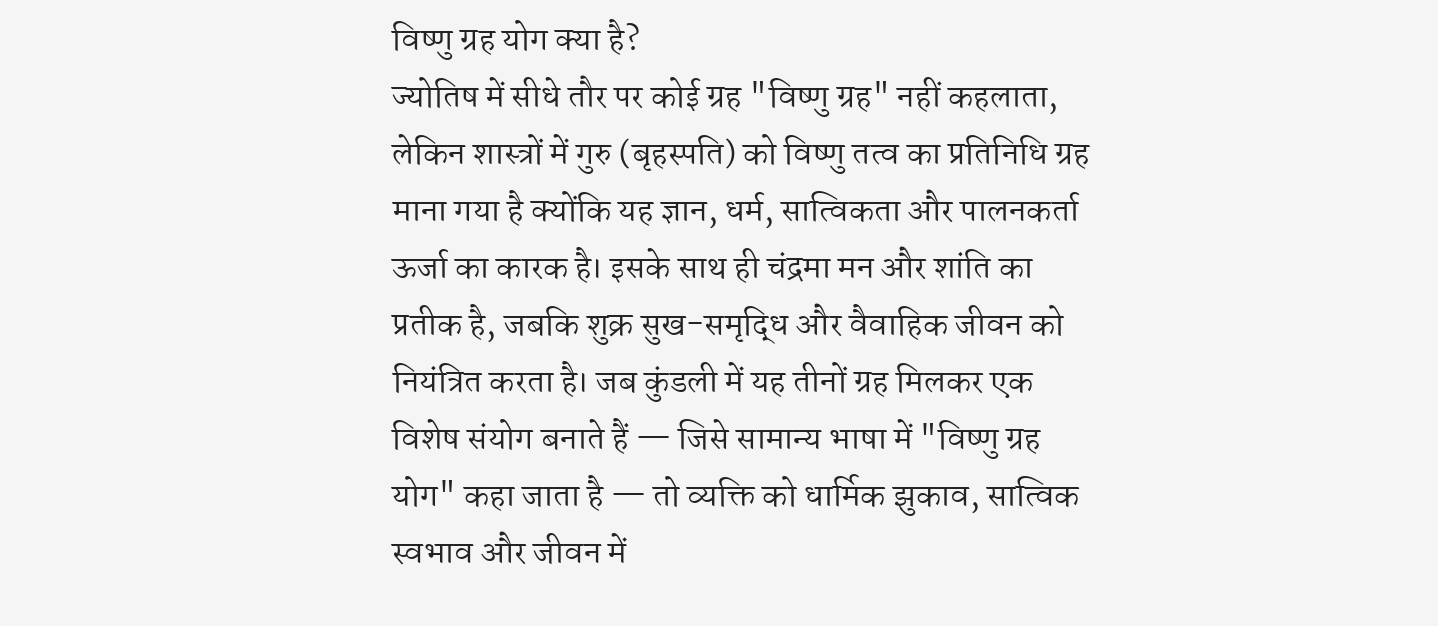विष्णु ग्रह योग क्या है?
ज्योतिष में सीधे तौर पर कोई ग्रह "विष्णु ग्रह" नहीं कहलाता, लेकिन शास्त्रों में गुरु (बृहस्पति) को विष्णु तत्व का प्रतिनिधि ग्रह माना गया है क्योंकि यह ज्ञान, धर्म, सात्विकता और पालनकर्ता ऊर्जा का कारक है। इसके साथ ही चंद्रमा मन और शांति का प्रतीक है, जबकि शुक्र सुख-समृद्धि और वैवाहिक जीवन को नियंत्रित करता है। जब कुंडली में यह तीनों ग्रह मिलकर एक विशेष संयोग बनाते हैं — जिसे सामान्य भाषा में "विष्णु ग्रह योग" कहा जाता है — तो व्यक्ति को धार्मिक झुकाव, सात्विक स्वभाव और जीवन में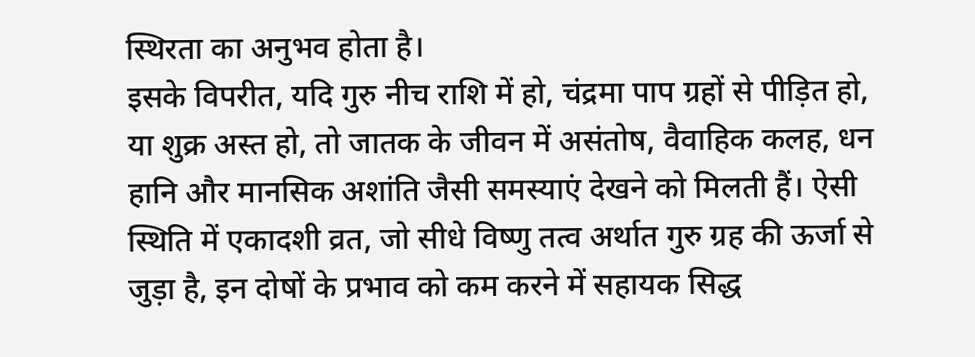स्थिरता का अनुभव होता है।
इसके विपरीत, यदि गुरु नीच राशि में हो, चंद्रमा पाप ग्रहों से पीड़ित हो, या शुक्र अस्त हो, तो जातक के जीवन में असंतोष, वैवाहिक कलह, धन हानि और मानसिक अशांति जैसी समस्याएं देखने को मिलती हैं। ऐसी स्थिति में एकादशी व्रत, जो सीधे विष्णु तत्व अर्थात गुरु ग्रह की ऊर्जा से जुड़ा है, इन दोषों के प्रभाव को कम करने में सहायक सिद्ध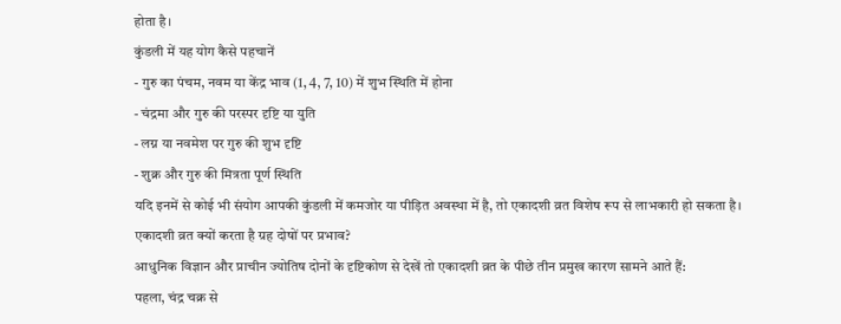होता है।
कुंडली में यह योग कैसे पहचानें
- गुरु का पंचम, नवम या केंद्र भाव (1, 4, 7, 10) में शुभ स्थिति में होना
- चंद्रमा और गुरु की परस्पर दृष्टि या युति
- लग्न या नवमेश पर गुरु की शुभ दृष्टि
- शुक्र और गुरु की मित्रता पूर्ण स्थिति
यदि इनमें से कोई भी संयोग आपकी कुंडली में कमजोर या पीड़ित अवस्था में है, तो एकादशी व्रत विशेष रूप से लाभकारी हो सकता है।
एकादशी व्रत क्यों करता है ग्रह दोषों पर प्रभाव?
आधुनिक विज्ञान और प्राचीन ज्योतिष दोनों के दृष्टिकोण से देखें तो एकादशी व्रत के पीछे तीन प्रमुख कारण सामने आते हैं:
पहला, चंद्र चक्र से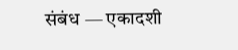संबंध — एकादशी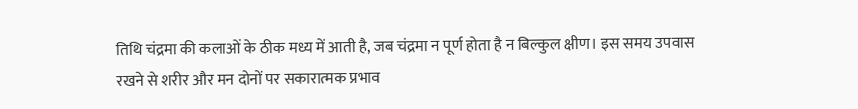तिथि चंद्रमा की कलाओं के ठीक मध्य में आती है, जब चंद्रमा न पूर्ण होता है न बिल्कुल क्षीण। इस समय उपवास रखने से शरीर और मन दोनों पर सकारात्मक प्रभाव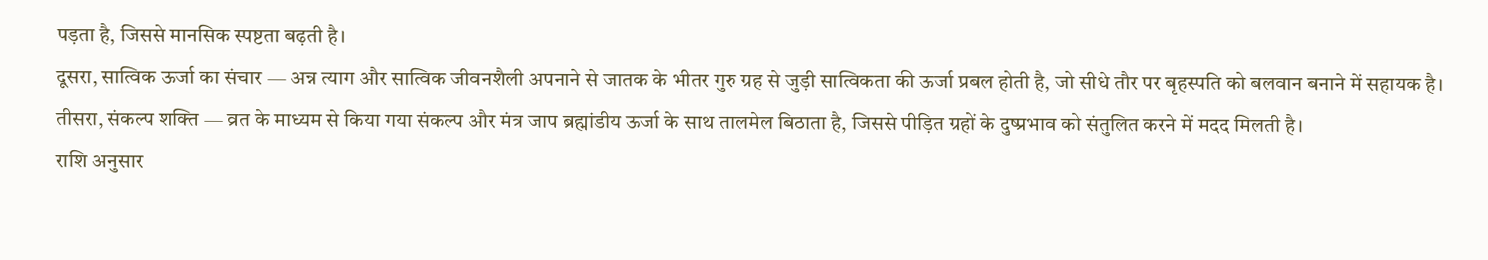पड़ता है, जिससे मानसिक स्पष्टता बढ़ती है।
दूसरा, सात्विक ऊर्जा का संचार — अन्न त्याग और सात्विक जीवनशैली अपनाने से जातक के भीतर गुरु ग्रह से जुड़ी सात्विकता की ऊर्जा प्रबल होती है, जो सीधे तौर पर बृहस्पति को बलवान बनाने में सहायक है।
तीसरा, संकल्प शक्ति — व्रत के माध्यम से किया गया संकल्प और मंत्र जाप ब्रह्मांडीय ऊर्जा के साथ तालमेल बिठाता है, जिससे पीड़ित ग्रहों के दुष्प्रभाव को संतुलित करने में मदद मिलती है।
राशि अनुसार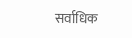सर्वाधिक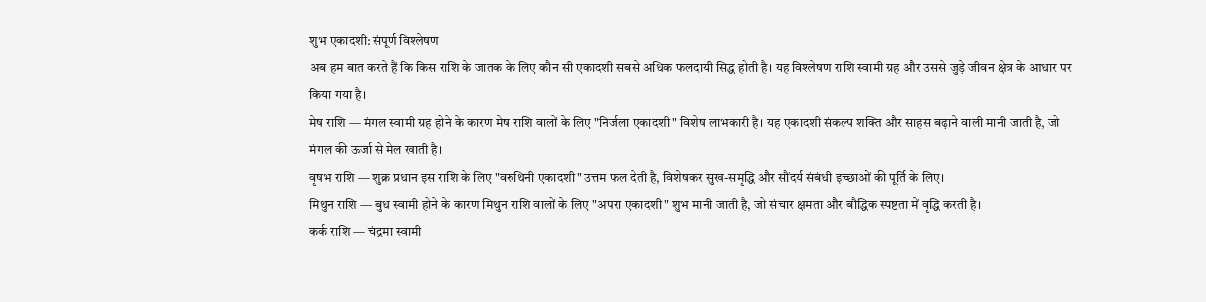शुभ एकादशी: संपूर्ण विश्लेषण
अब हम बात करते हैं कि किस राशि के जातक के लिए कौन सी एकादशी सबसे अधिक फलदायी सिद्ध होती है। यह विश्लेषण राशि स्वामी ग्रह और उससे जुड़े जीवन क्षेत्र के आधार पर किया गया है।
मेष राशि — मंगल स्वामी ग्रह होने के कारण मेष राशि वालों के लिए "निर्जला एकादशी" विशेष लाभकारी है। यह एकादशी संकल्प शक्ति और साहस बढ़ाने वाली मानी जाती है, जो मंगल की ऊर्जा से मेल खाती है।
वृषभ राशि — शुक्र प्रधान इस राशि के लिए "वरुथिनी एकादशी" उत्तम फल देती है, विशेषकर सुख-समृद्धि और सौंदर्य संबंधी इच्छाओं की पूर्ति के लिए।
मिथुन राशि — बुध स्वामी होने के कारण मिथुन राशि वालों के लिए "अपरा एकादशी" शुभ मानी जाती है, जो संचार क्षमता और बौद्धिक स्पष्टता में वृद्धि करती है।
कर्क राशि — चंद्रमा स्वामी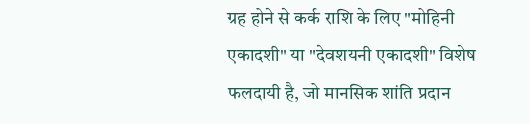ग्रह होने से कर्क राशि के लिए "मोहिनी एकादशी" या "देवशयनी एकादशी" विशेष फलदायी है, जो मानसिक शांति प्रदान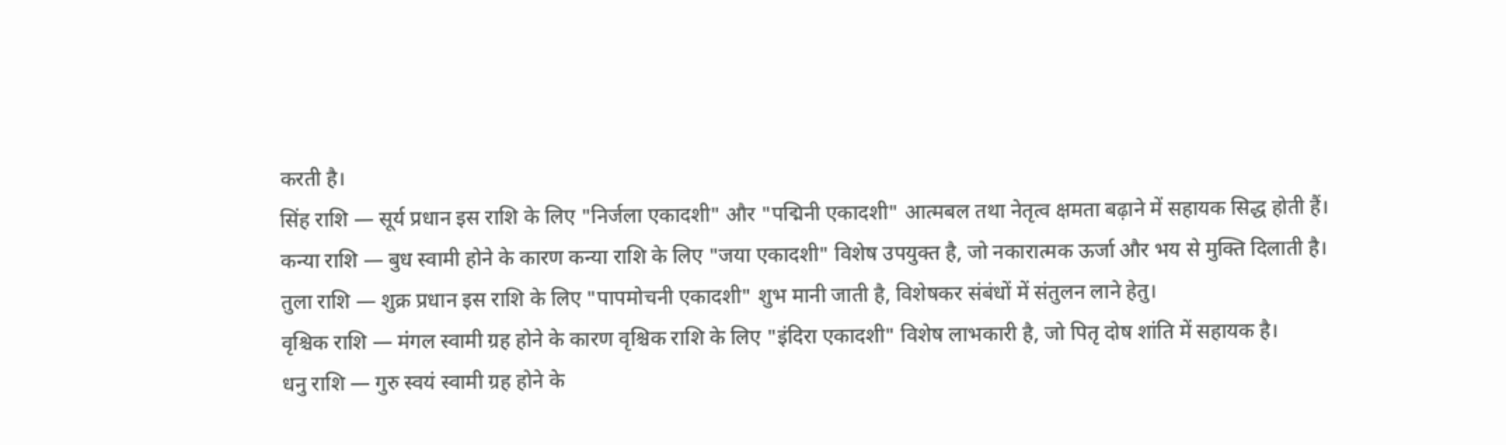करती है।
सिंह राशि — सूर्य प्रधान इस राशि के लिए "निर्जला एकादशी" और "पद्मिनी एकादशी" आत्मबल तथा नेतृत्व क्षमता बढ़ाने में सहायक सिद्ध होती हैं।
कन्या राशि — बुध स्वामी होने के कारण कन्या राशि के लिए "जया एकादशी" विशेष उपयुक्त है, जो नकारात्मक ऊर्जा और भय से मुक्ति दिलाती है।
तुला राशि — शुक्र प्रधान इस राशि के लिए "पापमोचनी एकादशी" शुभ मानी जाती है, विशेषकर संबंधों में संतुलन लाने हेतु।
वृश्चिक राशि — मंगल स्वामी ग्रह होने के कारण वृश्चिक राशि के लिए "इंदिरा एकादशी" विशेष लाभकारी है, जो पितृ दोष शांति में सहायक है।
धनु राशि — गुरु स्वयं स्वामी ग्रह होने के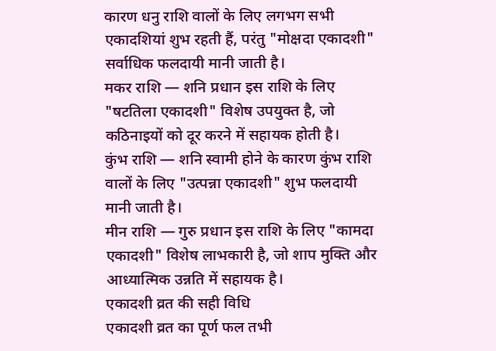कारण धनु राशि वालों के लिए लगभग सभी एकादशियां शुभ रहती हैं, परंतु "मोक्षदा एकादशी" सर्वाधिक फलदायी मानी जाती है।
मकर राशि — शनि प्रधान इस राशि के लिए "षटतिला एकादशी" विशेष उपयुक्त है, जो कठिनाइयों को दूर करने में सहायक होती है।
कुंभ राशि — शनि स्वामी होने के कारण कुंभ राशि वालों के लिए "उत्पन्ना एकादशी" शुभ फलदायी मानी जाती है।
मीन राशि — गुरु प्रधान इस राशि के लिए "कामदा एकादशी" विशेष लाभकारी है, जो शाप मुक्ति और आध्यात्मिक उन्नति में सहायक है।
एकादशी व्रत की सही विधि
एकादशी व्रत का पूर्ण फल तभी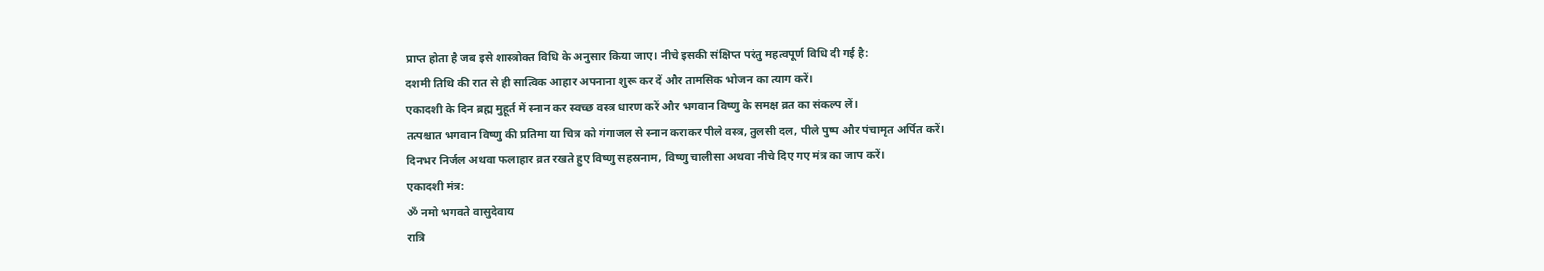प्राप्त होता है जब इसे शास्त्रोक्त विधि के अनुसार किया जाए। नीचे इसकी संक्षिप्त परंतु महत्वपूर्ण विधि दी गई है:
दशमी तिथि की रात से ही सात्विक आहार अपनाना शुरू कर दें और तामसिक भोजन का त्याग करें।
एकादशी के दिन ब्रह्म मुहूर्त में स्नान कर स्वच्छ वस्त्र धारण करें और भगवान विष्णु के समक्ष व्रत का संकल्प लें।
तत्पश्चात भगवान विष्णु की प्रतिमा या चित्र को गंगाजल से स्नान कराकर पीले वस्त्र, तुलसी दल, पीले पुष्प और पंचामृत अर्पित करें।
दिनभर निर्जल अथवा फलाहार व्रत रखते हुए विष्णु सहस्रनाम, विष्णु चालीसा अथवा नीचे दिए गए मंत्र का जाप करें।
एकादशी मंत्र:
ॐ नमो भगवते वासुदेवाय
रात्रि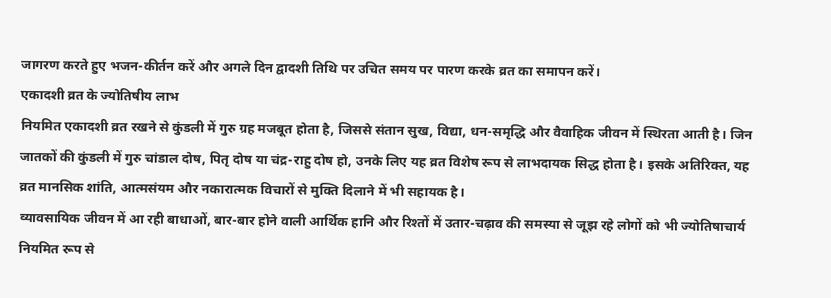जागरण करते हुए भजन-कीर्तन करें और अगले दिन द्वादशी तिथि पर उचित समय पर पारण करके व्रत का समापन करें।
एकादशी व्रत के ज्योतिषीय लाभ
नियमित एकादशी व्रत रखने से कुंडली में गुरु ग्रह मजबूत होता है, जिससे संतान सुख, विद्या, धन-समृद्धि और वैवाहिक जीवन में स्थिरता आती है। जिन जातकों की कुंडली में गुरु चांडाल दोष, पितृ दोष या चंद्र-राहु दोष हो, उनके लिए यह व्रत विशेष रूप से लाभदायक सिद्ध होता है। इसके अतिरिक्त, यह व्रत मानसिक शांति, आत्मसंयम और नकारात्मक विचारों से मुक्ति दिलाने में भी सहायक है।
व्यावसायिक जीवन में आ रही बाधाओं, बार-बार होने वाली आर्थिक हानि और रिश्तों में उतार-चढ़ाव की समस्या से जूझ रहे लोगों को भी ज्योतिषाचार्य नियमित रूप से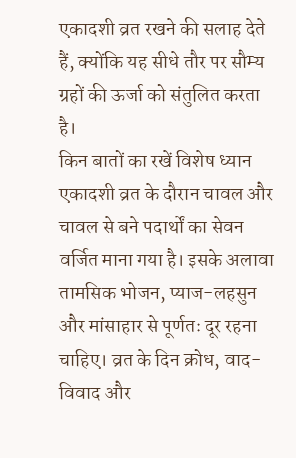एकादशी व्रत रखने की सलाह देते हैं, क्योंकि यह सीधे तौर पर सौम्य ग्रहों की ऊर्जा को संतुलित करता है।
किन बातों का रखें विशेष ध्यान
एकादशी व्रत के दौरान चावल और चावल से बने पदार्थों का सेवन वर्जित माना गया है। इसके अलावा तामसिक भोजन, प्याज-लहसुन और मांसाहार से पूर्णतः दूर रहना चाहिए। व्रत के दिन क्रोध, वाद-विवाद और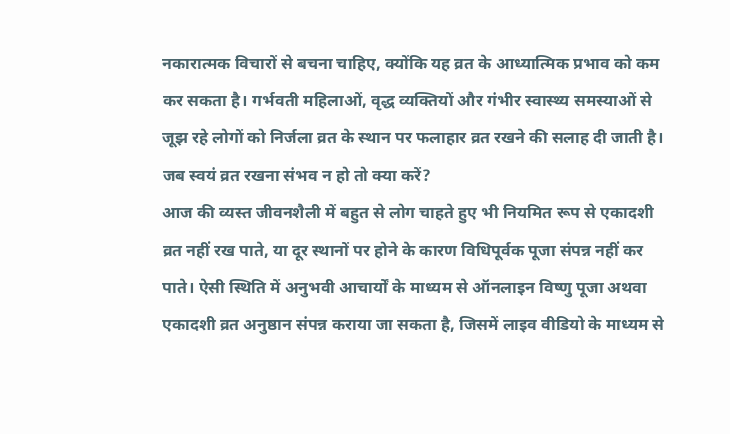नकारात्मक विचारों से बचना चाहिए, क्योंकि यह व्रत के आध्यात्मिक प्रभाव को कम कर सकता है। गर्भवती महिलाओं, वृद्ध व्यक्तियों और गंभीर स्वास्थ्य समस्याओं से जूझ रहे लोगों को निर्जला व्रत के स्थान पर फलाहार व्रत रखने की सलाह दी जाती है।
जब स्वयं व्रत रखना संभव न हो तो क्या करें?
आज की व्यस्त जीवनशैली में बहुत से लोग चाहते हुए भी नियमित रूप से एकादशी व्रत नहीं रख पाते, या दूर स्थानों पर होने के कारण विधिपूर्वक पूजा संपन्न नहीं कर पाते। ऐसी स्थिति में अनुभवी आचार्यों के माध्यम से ऑनलाइन विष्णु पूजा अथवा एकादशी व्रत अनुष्ठान संपन्न कराया जा सकता है, जिसमें लाइव वीडियो के माध्यम से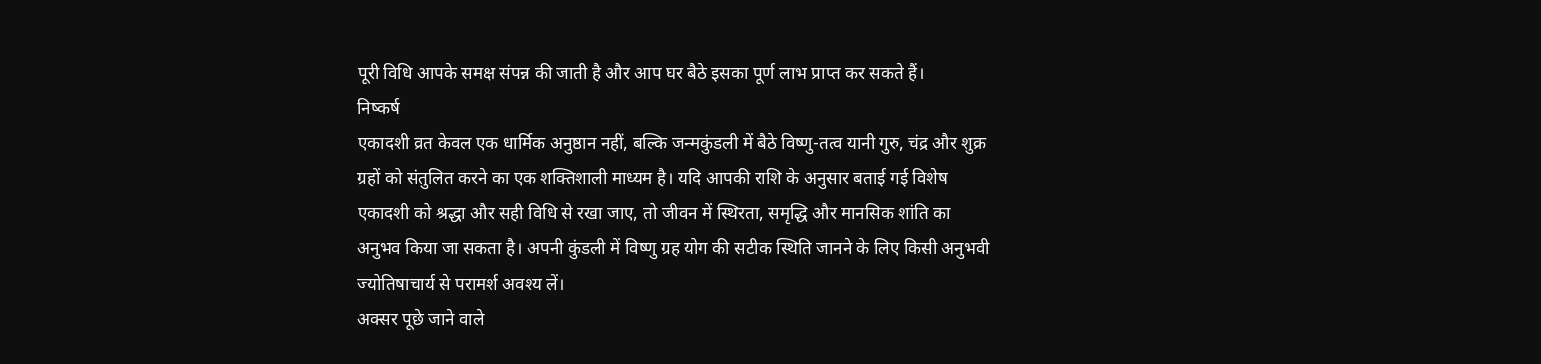पूरी विधि आपके समक्ष संपन्न की जाती है और आप घर बैठे इसका पूर्ण लाभ प्राप्त कर सकते हैं।
निष्कर्ष
एकादशी व्रत केवल एक धार्मिक अनुष्ठान नहीं, बल्कि जन्मकुंडली में बैठे विष्णु-तत्व यानी गुरु, चंद्र और शुक्र ग्रहों को संतुलित करने का एक शक्तिशाली माध्यम है। यदि आपकी राशि के अनुसार बताई गई विशेष एकादशी को श्रद्धा और सही विधि से रखा जाए, तो जीवन में स्थिरता, समृद्धि और मानसिक शांति का अनुभव किया जा सकता है। अपनी कुंडली में विष्णु ग्रह योग की सटीक स्थिति जानने के लिए किसी अनुभवी ज्योतिषाचार्य से परामर्श अवश्य लें।
अक्सर पूछे जाने वाले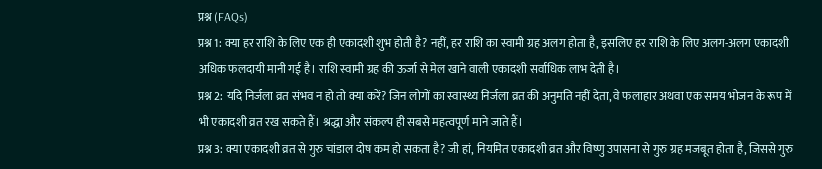प्रश्न (FAQs)
प्रश्न 1: क्या हर राशि के लिए एक ही एकादशी शुभ होती है? नहीं, हर राशि का स्वामी ग्रह अलग होता है, इसलिए हर राशि के लिए अलग-अलग एकादशी अधिक फलदायी मानी गई है। राशि स्वामी ग्रह की ऊर्जा से मेल खाने वाली एकादशी सर्वाधिक लाभ देती है।
प्रश्न 2: यदि निर्जला व्रत संभव न हो तो क्या करें? जिन लोगों का स्वास्थ्य निर्जला व्रत की अनुमति नहीं देता, वे फलाहार अथवा एक समय भोजन के रूप में भी एकादशी व्रत रख सकते हैं। श्रद्धा और संकल्प ही सबसे महत्वपूर्ण माने जाते हैं।
प्रश्न 3: क्या एकादशी व्रत से गुरु चांडाल दोष कम हो सकता है? जी हां, नियमित एकादशी व्रत और विष्णु उपासना से गुरु ग्रह मजबूत होता है, जिससे गुरु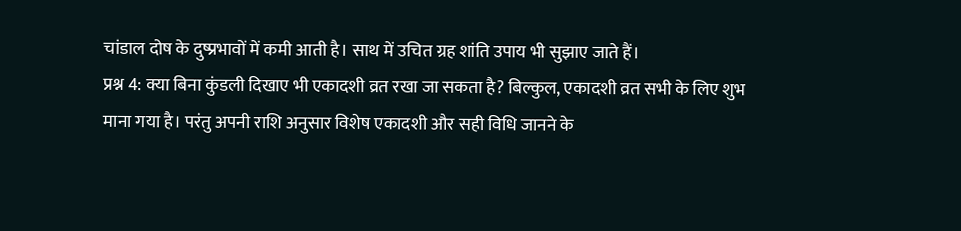चांडाल दोष के दुष्प्रभावों में कमी आती है। साथ में उचित ग्रह शांति उपाय भी सुझाए जाते हैं।
प्रश्न 4: क्या बिना कुंडली दिखाए भी एकादशी व्रत रखा जा सकता है? बिल्कुल, एकादशी व्रत सभी के लिए शुभ माना गया है। परंतु अपनी राशि अनुसार विशेष एकादशी और सही विधि जानने के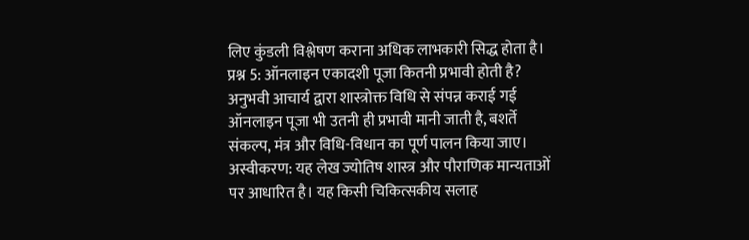लिए कुंडली विश्लेषण कराना अधिक लाभकारी सिद्ध होता है।
प्रश्न 5: ऑनलाइन एकादशी पूजा कितनी प्रभावी होती है? अनुभवी आचार्य द्वारा शास्त्रोक्त विधि से संपन्न कराई गई ऑनलाइन पूजा भी उतनी ही प्रभावी मानी जाती है, बशर्ते संकल्प, मंत्र और विधि-विधान का पूर्ण पालन किया जाए।
अस्वीकरण: यह लेख ज्योतिष शास्त्र और पौराणिक मान्यताओं पर आधारित है। यह किसी चिकित्सकीय सलाह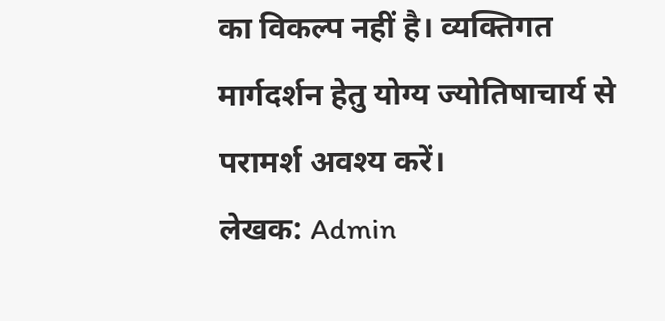का विकल्प नहीं है। व्यक्तिगत मार्गदर्शन हेतु योग्य ज्योतिषाचार्य से परामर्श अवश्य करें।
लेखक: Admin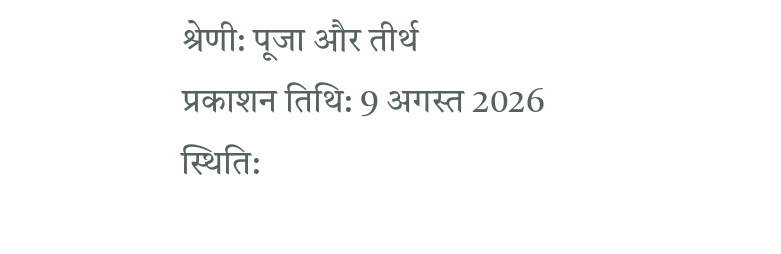श्रेणी: पूजा और तीर्थ
प्रकाशन तिथि: 9 अगस्त 2026
स्थिति: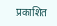प्रकाशित